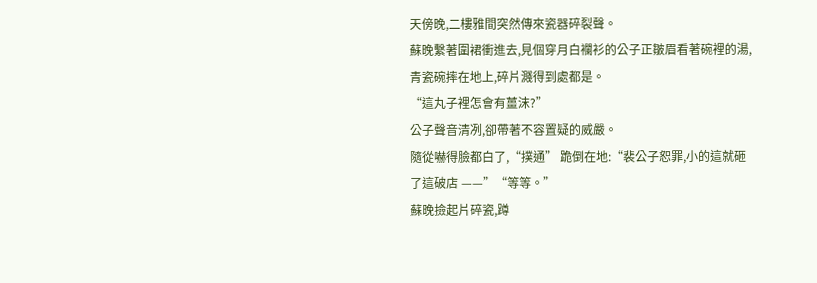天傍晚,二樓雅間突然傳來瓷器碎裂聲。
蘇晚繫著圍裙衝進去,見個穿月白襴衫的公子正皺眉看著碗裡的湯,青瓷碗摔在地上,碎片濺得到處都是。
“這丸子裡怎會有薑沫?”
公子聲音清冽,卻帶著不容置疑的威嚴。
隨從嚇得臉都白了,“撲通” 跪倒在地:“裴公子恕罪,小的這就砸了這破店 ——”“等等。”
蘇晚撿起片碎瓷,蹲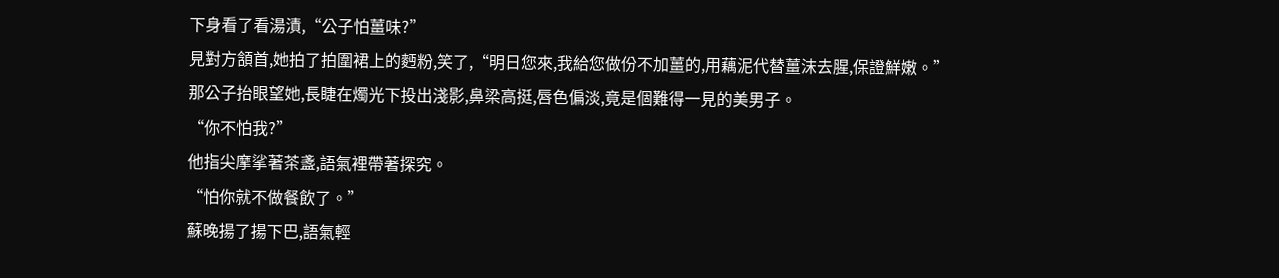下身看了看湯漬,“公子怕薑味?”
見對方頷首,她拍了拍圍裙上的麪粉,笑了,“明日您來,我給您做份不加薑的,用藕泥代替薑沫去腥,保證鮮嫩。”
那公子抬眼望她,長睫在燭光下投出淺影,鼻梁高挺,唇色偏淡,竟是個難得一見的美男子。
“你不怕我?”
他指尖摩挲著茶盞,語氣裡帶著探究。
“怕你就不做餐飲了。”
蘇晚揚了揚下巴,語氣輕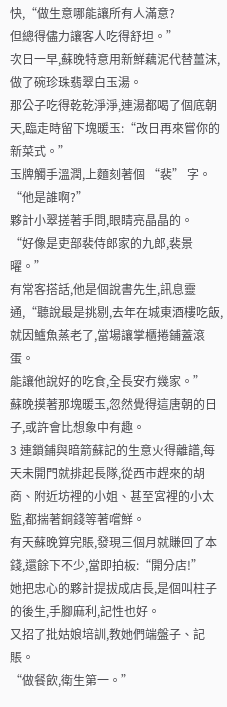快,“做生意哪能讓所有人滿意?
但總得儘力讓客人吃得舒坦。”
次日一早,蘇晚特意用新鮮藕泥代替薑沫,做了碗珍珠翡翠白玉湯。
那公子吃得乾乾淨淨,連湯都喝了個底朝天,臨走時留下塊暖玉:“改日再來嘗你的新菜式。”
玉牌觸手溫潤,上麵刻著個 “裴” 字。
“他是誰啊?”
夥計小翠搓著手問,眼睛亮晶晶的。
“好像是吏部裴侍郎家的九郎,裴景曜。”
有常客搭話,他是個說書先生,訊息靈通,“聽說最是挑剔,去年在城東酒樓吃飯,就因鱸魚蒸老了,當場讓掌櫃捲鋪蓋滾蛋。
能讓他說好的吃食,全長安冇幾家。”
蘇晚摸著那塊暖玉,忽然覺得這唐朝的日子,或許會比想象中有趣。
3 連鎖鋪與暗箭蘇記的生意火得離譜,每天未開門就排起長隊,從西市趕來的胡商、附近坊裡的小姐、甚至宮裡的小太監,都揣著銅錢等著嚐鮮。
有天蘇晚算完賬,發現三個月就賺回了本錢,還餘下不少,當即拍板:“開分店!”
她把忠心的夥計提拔成店長,是個叫柱子的後生,手腳麻利,記性也好。
又招了批姑娘培訓,教她們端盤子、記賬。
“做餐飲,衛生第一。”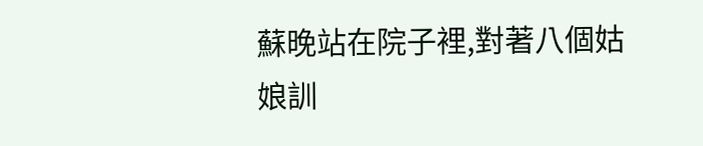蘇晚站在院子裡,對著八個姑娘訓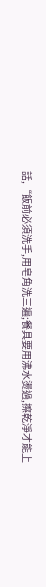話,“飯前必須洗手,用皂角洗三遍;餐具要用沸水燙過,擦乾淨才能上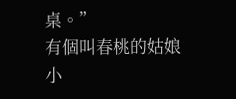桌。”
有個叫春桃的姑娘小